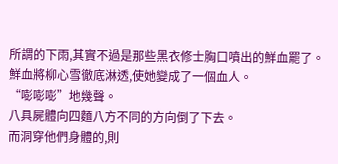所謂的下雨,其實不過是那些黑衣修士胸口噴出的鮮血罷了。
鮮血將柳心雪徹底淋透,使她變成了一個血人。
“嘭嘭嘭”地幾聲。
八具屍體向四麵八方不同的方向倒了下去。
而洞穿他們身體的,則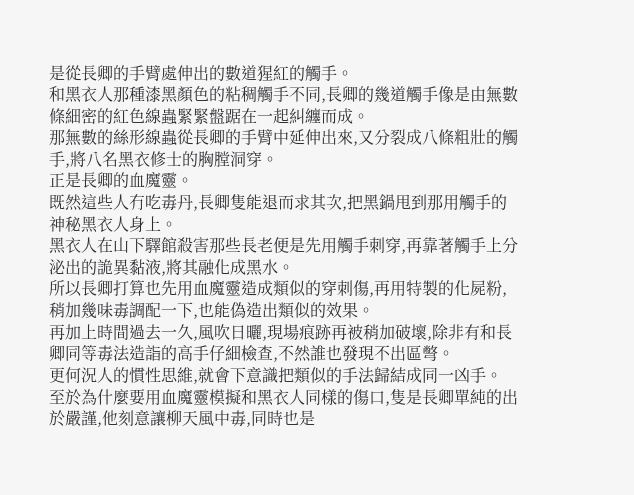是從長卿的手臂處伸出的數道猩紅的觸手。
和黑衣人那種漆黑顏色的粘稠觸手不同,長卿的幾道觸手像是由無數條細密的紅色線蟲緊緊盤踞在一起糾纏而成。
那無數的絲形線蟲從長卿的手臂中延伸出來,又分裂成八條粗壯的觸手,將八名黑衣修士的胸膛洞穿。
正是長卿的血魔靈。
既然這些人冇吃毒丹,長卿隻能退而求其次,把黑鍋甩到那用觸手的神秘黑衣人身上。
黑衣人在山下驛館殺害那些長老便是先用觸手刺穿,再靠著觸手上分泌出的詭異黏液,將其融化成黑水。
所以長卿打算也先用血魔靈造成類似的穿刺傷,再用特製的化屍粉,稍加幾味毒調配一下,也能偽造出類似的效果。
再加上時間過去一久,風吹日曬,現場痕跡再被稍加破壞,除非有和長卿同等毒法造詣的高手仔細檢查,不然誰也發現不出區彆。
更何況人的慣性思維,就會下意識把類似的手法歸結成同一凶手。
至於為什麼要用血魔靈模擬和黑衣人同樣的傷口,隻是長卿單純的出於嚴謹,他刻意讓柳天風中毒,同時也是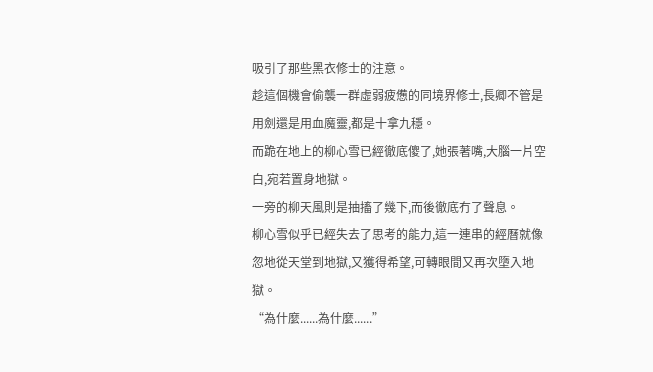吸引了那些黑衣修士的注意。
趁這個機會偷襲一群虛弱疲憊的同境界修士,長卿不管是用劍還是用血魔靈,都是十拿九穩。
而跪在地上的柳心雪已經徹底傻了,她張著嘴,大腦一片空白,宛若置身地獄。
一旁的柳天風則是抽搐了幾下,而後徹底冇了聲息。
柳心雪似乎已經失去了思考的能力,這一連串的經曆就像忽地從天堂到地獄,又獲得希望,可轉眼間又再次墮入地獄。
“為什麼......為什麼......”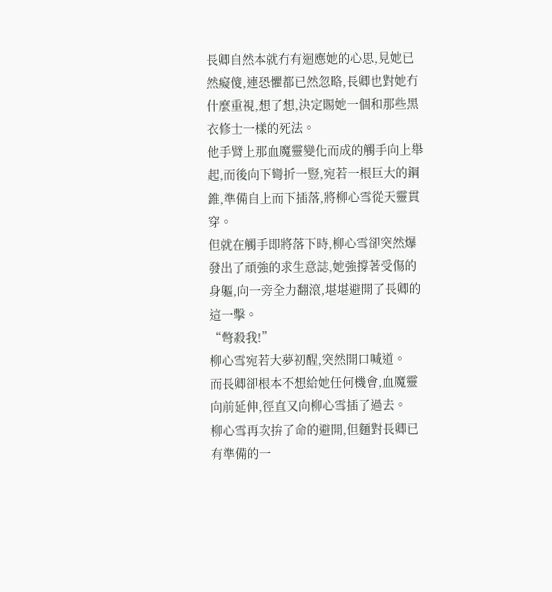長卿自然本就冇有迴應她的心思,見她已然癡傻,連恐懼都已然忽略,長卿也對她冇什麼重視,想了想,決定賜她一個和那些黑衣修士一樣的死法。
他手臂上那血魔靈變化而成的觸手向上舉起,而後向下彎折一豎,宛若一根巨大的鋼錐,準備自上而下插落,將柳心雪從天靈貫穿。
但就在觸手即將落下時,柳心雪卻突然爆發出了頑強的求生意誌,她強撐著受傷的身軀,向一旁全力翻滾,堪堪避開了長卿的這一擊。
“彆殺我!”
柳心雪宛若大夢初醒,突然開口喊道。
而長卿卻根本不想給她任何機會,血魔靈向前延伸,徑直又向柳心雪插了過去。
柳心雪再次拚了命的避開,但麵對長卿已有準備的一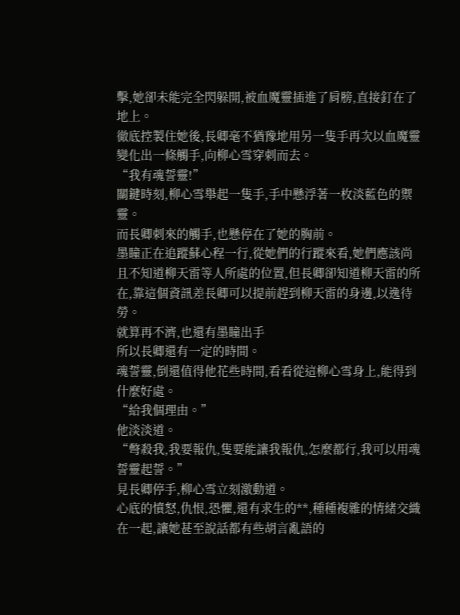擊,她卻未能完全閃躲開,被血魔靈插進了肩膀,直接釘在了地上。
徹底控製住她後,長卿毫不猶豫地用另一隻手再次以血魔靈變化出一條觸手,向柳心雪穿刺而去。
“我有魂誓靈!”
關鍵時刻,柳心雪舉起一隻手,手中懸浮著一枚淡藍色的禦靈。
而長卿刺來的觸手,也懸停在了她的胸前。
墨瞳正在追蹤蘇心程一行,從她們的行蹤來看,她們應該尚且不知道柳天雷等人所處的位置,但長卿卻知道柳天雷的所在,靠這個資訊差長卿可以提前趕到柳天雷的身邊,以逸待勞。
就算再不濟,也還有墨瞳出手
所以長卿還有一定的時間。
魂誓靈,倒還值得他花些時間,看看從這柳心雪身上,能得到什麼好處。
“給我個理由。”
他淡淡道。
“彆殺我,我要報仇,隻要能讓我報仇,怎麼都行,我可以用魂誓靈起誓。”
見長卿停手,柳心雪立刻激動道。
心底的憤怒,仇恨,恐懼,還有求生的**,種種複雜的情緒交織在一起,讓她甚至說話都有些胡言亂語的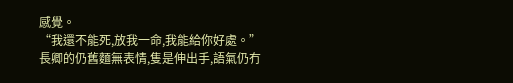感覺。
“我還不能死,放我一命,我能給你好處。”
長卿的仍舊麵無表情,隻是伸出手,語氣仍冇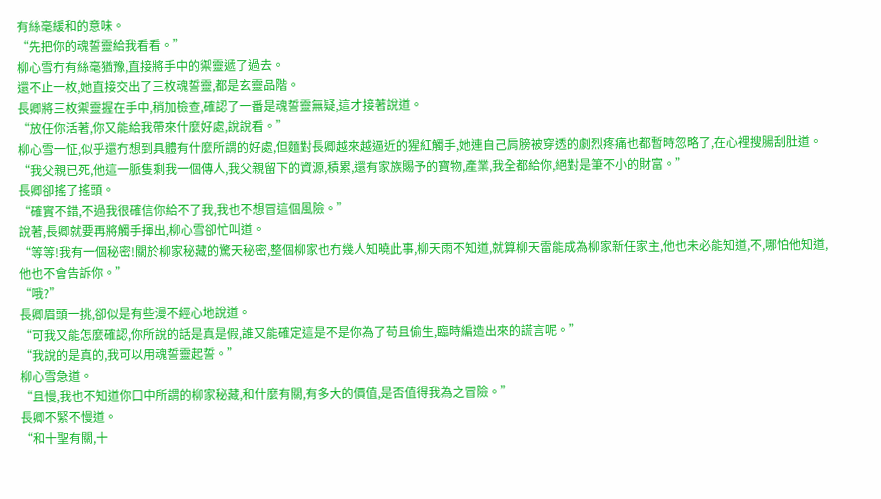有絲毫緩和的意味。
“先把你的魂誓靈給我看看。”
柳心雪冇有絲毫猶豫,直接將手中的禦靈遞了過去。
還不止一枚,她直接交出了三枚魂誓靈,都是玄靈品階。
長卿將三枚禦靈握在手中,稍加檢查,確認了一番是魂誓靈無疑,這才接著說道。
“放任你活著,你又能給我帶來什麼好處,說說看。”
柳心雪一怔,似乎還冇想到具體有什麼所謂的好處,但麵對長卿越來越逼近的猩紅觸手,她連自己肩膀被穿透的劇烈疼痛也都暫時忽略了,在心裡搜腸刮肚道。
“我父親已死,他這一脈隻剩我一個傳人,我父親留下的資源,積累,還有家族賜予的寶物,產業,我全都給你,絕對是筆不小的財富。”
長卿卻搖了搖頭。
“確實不錯,不過我很確信你給不了我,我也不想冒這個風險。”
說著,長卿就要再將觸手揮出,柳心雪卻忙叫道。
“等等!我有一個秘密!關於柳家秘藏的驚天秘密,整個柳家也冇幾人知曉此事,柳天雨不知道,就算柳天雷能成為柳家新任家主,他也未必能知道,不,哪怕他知道,他也不會告訴你。”
“哦?”
長卿眉頭一挑,卻似是有些漫不經心地說道。
“可我又能怎麼確認,你所說的話是真是假,誰又能確定這是不是你為了苟且偷生,臨時編造出來的謊言呢。”
“我說的是真的,我可以用魂誓靈起誓。”
柳心雪急道。
“且慢,我也不知道你口中所謂的柳家秘藏,和什麼有關,有多大的價值,是否值得我為之冒險。”
長卿不緊不慢道。
“和十聖有關,十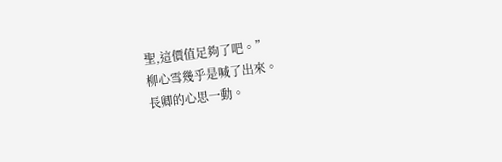聖,這價值足夠了吧。”
柳心雪幾乎是喊了出來。
長卿的心思一動。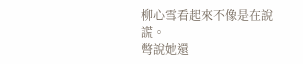柳心雪看起來不像是在說謊。
彆說她還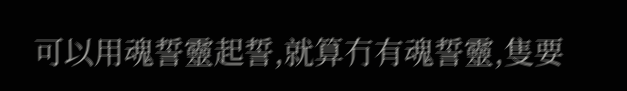可以用魂誓靈起誓,就算冇有魂誓靈,隻要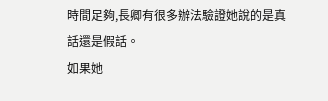時間足夠,長卿有很多辦法驗證她說的是真話還是假話。
如果她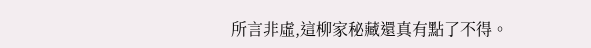所言非虛,這柳家秘藏還真有點了不得。